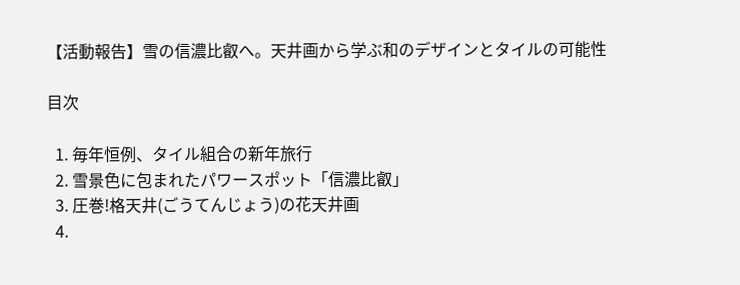【活動報告】雪の信濃比叡へ。天井画から学ぶ和のデザインとタイルの可能性

目次

  1. 毎年恒例、タイル組合の新年旅行
  2. 雪景色に包まれたパワースポット「信濃比叡」
  3. 圧巻!格天井(ごうてんじょう)の花天井画
  4.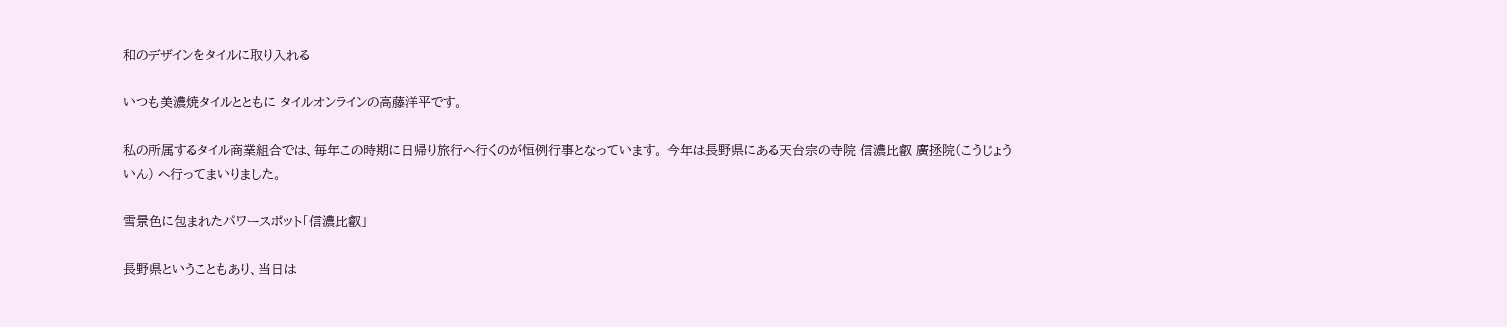和のデザインをタイルに取り入れる

いつも美濃焼タイルとともに タイルオンラインの高藤洋平です。

私の所属するタイル商業組合では、毎年この時期に日帰り旅行へ行くのが恒例行事となっています。 今年は長野県にある天台宗の寺院 信濃比叡 廣拯院(こうじょういん) へ行ってまいりました。

雪景色に包まれたパワースポット「信濃比叡」

長野県ということもあり、当日は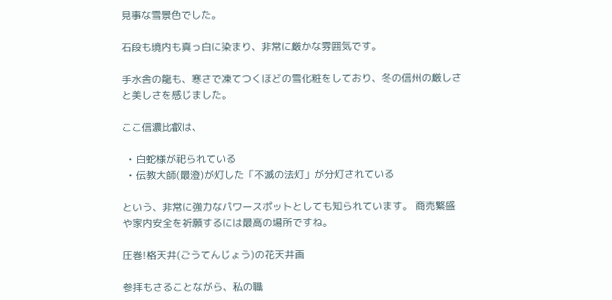見事な雪景色でした。

石段も境内も真っ白に染まり、非常に厳かな雰囲気です。

手水舎の龍も、寒さで凍てつくほどの雪化粧をしており、冬の信州の厳しさと美しさを感じました。

ここ信濃比叡は、

  • 白蛇様が祀られている
  • 伝教大師(最澄)が灯した「不滅の法灯」が分灯されている

という、非常に強力なパワースポットとしても知られています。 商売繁盛や家内安全を祈願するには最高の場所ですね。

圧巻!格天井(ごうてんじょう)の花天井画

参拝もさることながら、私の職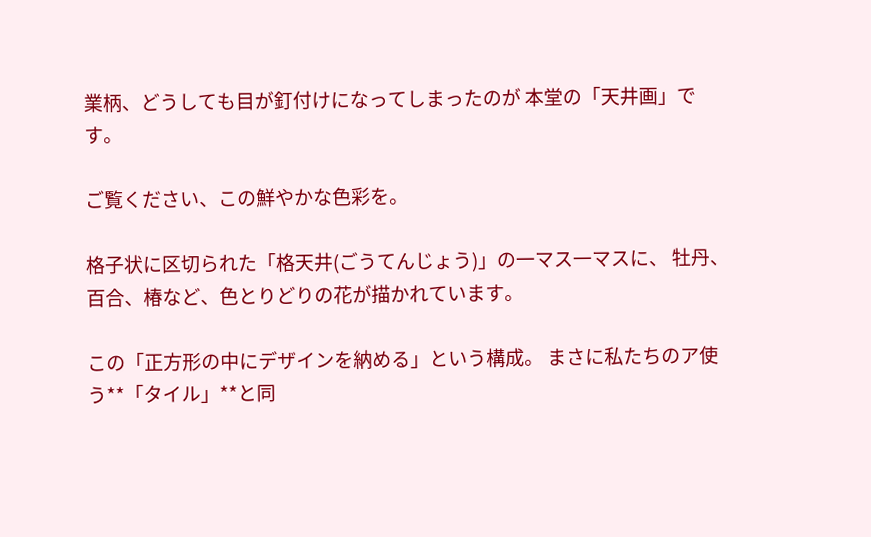業柄、どうしても目が釘付けになってしまったのが 本堂の「天井画」です。

ご覧ください、この鮮やかな色彩を。

格子状に区切られた「格天井(ごうてんじょう)」の一マス一マスに、 牡丹、百合、椿など、色とりどりの花が描かれています。

この「正方形の中にデザインを納める」という構成。 まさに私たちのア使う**「タイル」**と同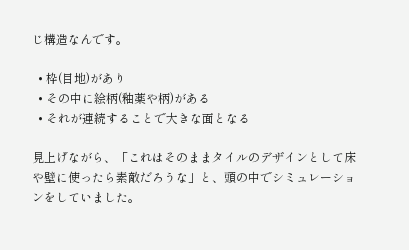じ構造なんです。

  • 枠(目地)があり
  • その中に絵柄(釉薬や柄)がある
  • それが連続することで大きな面となる

見上げながら、「これはそのままタイルのデザインとして床や壁に使ったら素敵だろうな」と、頭の中でシミュレーションをしていました。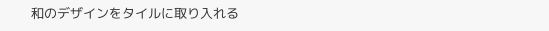和のデザインをタイルに取り入れる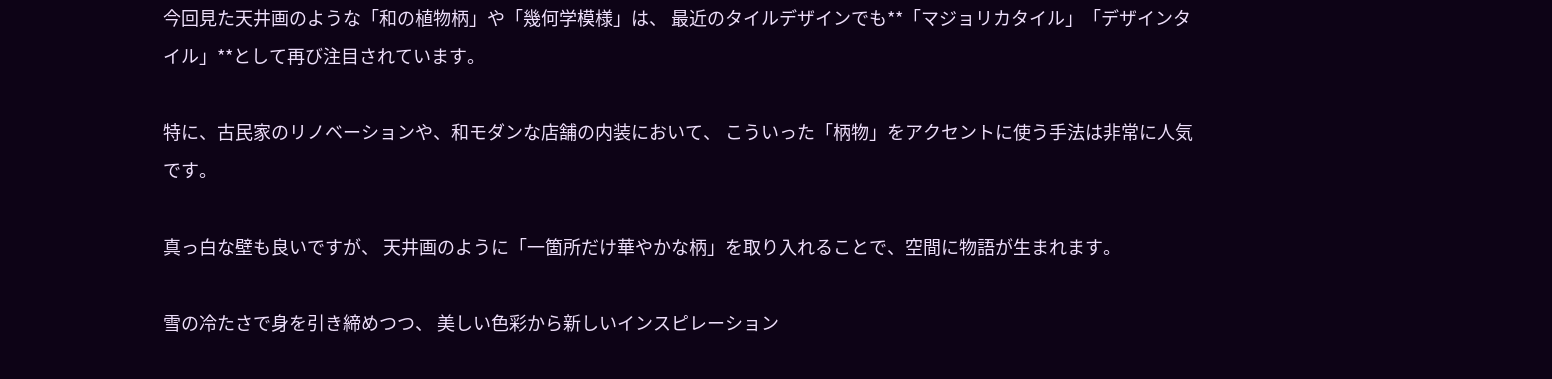今回見た天井画のような「和の植物柄」や「幾何学模様」は、 最近のタイルデザインでも**「マジョリカタイル」「デザインタイル」**として再び注目されています。

特に、古民家のリノベーションや、和モダンな店舗の内装において、 こういった「柄物」をアクセントに使う手法は非常に人気です。

真っ白な壁も良いですが、 天井画のように「一箇所だけ華やかな柄」を取り入れることで、空間に物語が生まれます。

雪の冷たさで身を引き締めつつ、 美しい色彩から新しいインスピレーション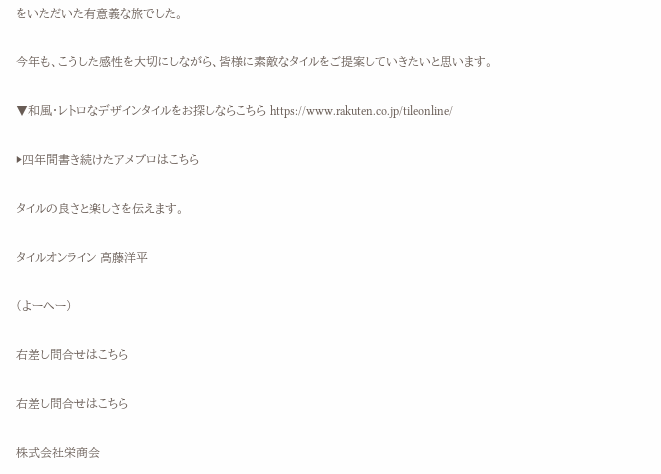をいただいた有意義な旅でした。

今年も、こうした感性を大切にしながら、皆様に素敵なタイルをご提案していきたいと思います。

▼和風・レトロなデザインタイルをお探しならこちら https://www.rakuten.co.jp/tileonline/

▶四年間書き続けたアメブロはこちら

タイルの良さと楽しさを伝えます。

タイルオンライン 高藤洋平

(よーへー)

右差し問合せはこちら

右差し問合せはこちら

株式会社栄商会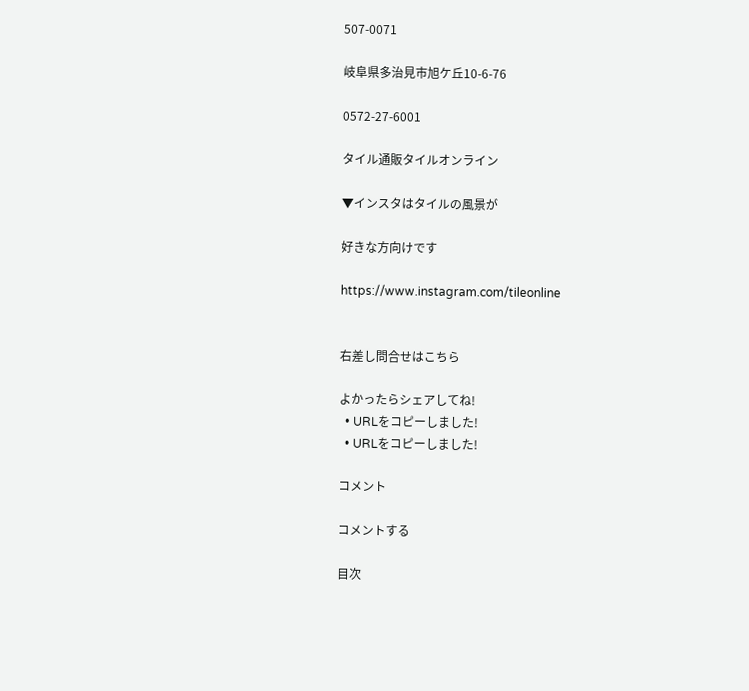507-0071

岐阜県多治見市旭ケ丘10-6-76

0572-27-6001

タイル通販タイルオンライン

▼インスタはタイルの風景が

好きな方向けです

https://www.instagram.com/tileonline


右差し問合せはこちら

よかったらシェアしてね!
  • URLをコピーしました!
  • URLをコピーしました!

コメント

コメントする

目次